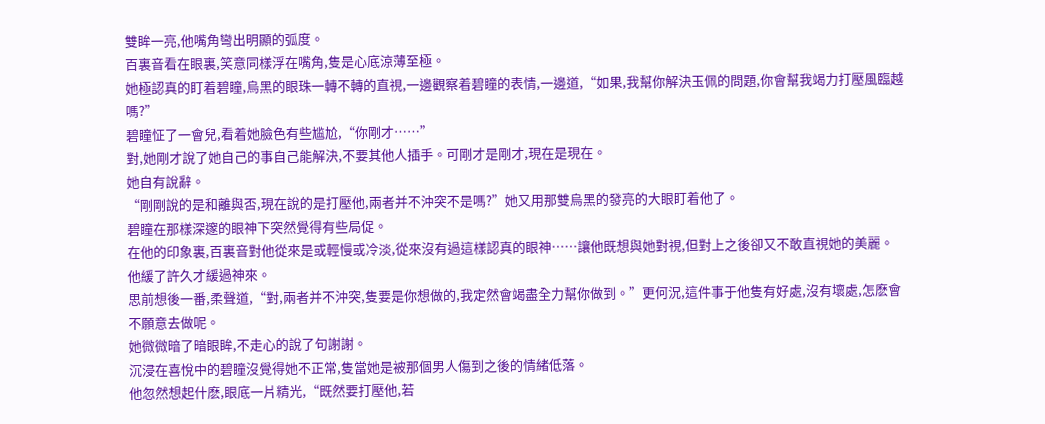雙眸一亮,他嘴角彎出明顯的弧度。
百裏音看在眼裏,笑意同樣浮在嘴角,隻是心底涼薄至極。
她極認真的盯着碧瞳,烏黑的眼珠一轉不轉的直視,一邊觀察着碧瞳的表情,一邊道,“如果,我幫你解決玉佩的問題,你會幫我竭力打壓風臨越嗎?”
碧瞳怔了一會兒,看着她臉色有些尴尬,“你剛才……”
對,她剛才說了她自己的事自己能解決,不要其他人插手。可剛才是剛才,現在是現在。
她自有說辭。
“剛剛說的是和離與否,現在說的是打壓他,兩者并不沖突不是嗎?”她又用那雙烏黑的發亮的大眼盯着他了。
碧瞳在那樣深邃的眼神下突然覺得有些局促。
在他的印象裏,百裏音對他從來是或輕慢或冷淡,從來沒有過這樣認真的眼神……讓他既想與她對視,但對上之後卻又不敢直視她的美麗。
他緩了許久才緩過神來。
思前想後一番,柔聲道,“對,兩者并不沖突,隻要是你想做的,我定然會竭盡全力幫你做到。”更何況,這件事于他隻有好處,沒有壞處,怎麽會不願意去做呢。
她微微暗了暗眼眸,不走心的說了句謝謝。
沉浸在喜悅中的碧瞳沒覺得她不正常,隻當她是被那個男人傷到之後的情緒低落。
他忽然想起什麽,眼底一片精光,“既然要打壓他,若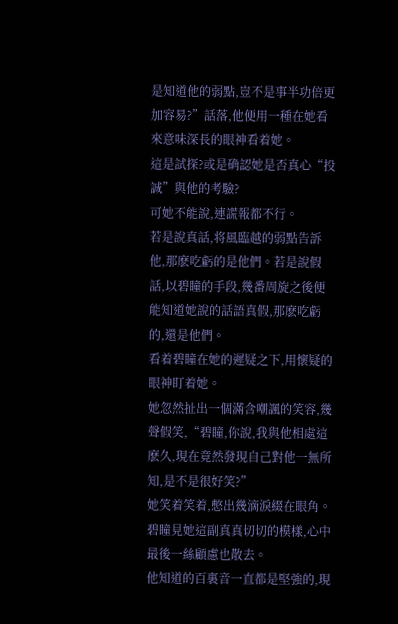是知道他的弱點,豈不是事半功倍更加容易?”話落,他便用一種在她看來意味深長的眼神看着她。
這是試探?或是确認她是否真心“投誠”與他的考驗?
可她不能說,連謊報都不行。
若是說真話,将風臨越的弱點告訴他,那麽吃虧的是他們。若是說假話,以碧瞳的手段,幾番周旋之後便能知道她說的話語真假,那麽吃虧的,還是他們。
看着碧瞳在她的遲疑之下,用懷疑的眼神盯着她。
她忽然扯出一個滿含嘲諷的笑容,幾聲假笑,“碧瞳,你說,我與他相處這麽久,現在竟然發現自己對他一無所知,是不是很好笑?”
她笑着笑着,憋出幾滴淚綴在眼角。
碧瞳見她這副真真切切的模樣,心中最後一絲顧慮也散去。
他知道的百裏音一直都是堅強的,現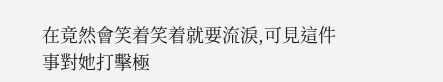在竟然會笑着笑着就要流淚,可見這件事對她打擊極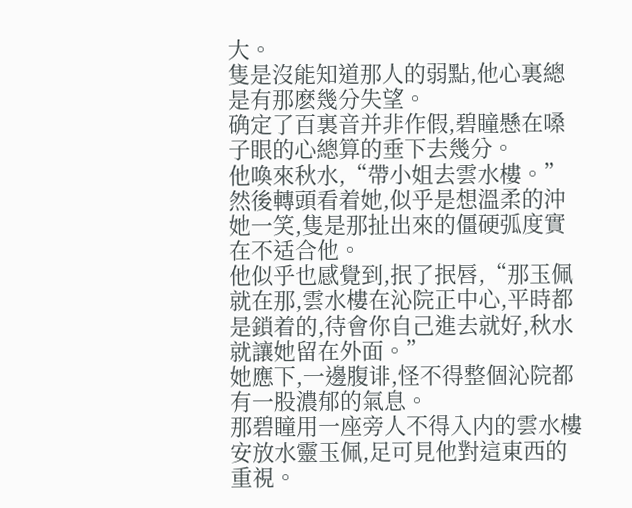大。
隻是沒能知道那人的弱點,他心裏總是有那麽幾分失望。
确定了百裏音并非作假,碧瞳懸在嗓子眼的心總算的垂下去幾分。
他喚來秋水,“帶小姐去雲水樓。”然後轉頭看着她,似乎是想溫柔的沖她一笑,隻是那扯出來的僵硬弧度實在不适合他。
他似乎也感覺到,抿了抿唇,“那玉佩就在那,雲水樓在沁院正中心,平時都是鎖着的,待會你自己進去就好,秋水就讓她留在外面。”
她應下,一邊腹诽,怪不得整個沁院都有一股濃郁的氣息。
那碧瞳用一座旁人不得入内的雲水樓安放水靈玉佩,足可見他對這東西的重視。